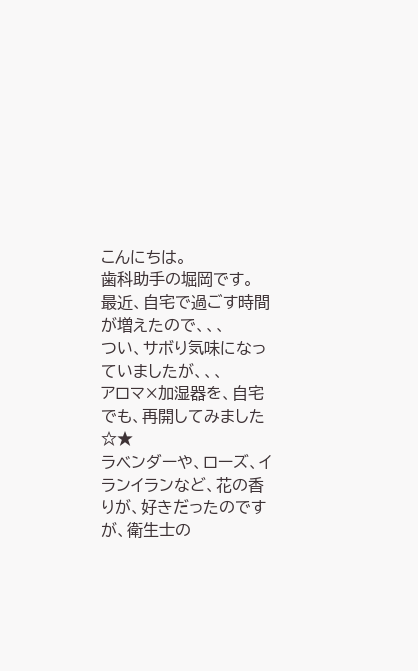こんにちは。
歯科助手の堀岡です。
最近、自宅で過ごす時間が増えたので、、、
つい、サボり気味になっていましたが、、、
アロマ×加湿器を、自宅でも、再開してみました☆★
ラベンダーや、ローズ、イランイランなど、花の香りが、好きだったのですが、衛生士の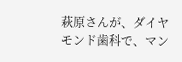萩原さんが、ダイヤモンド歯科で、マン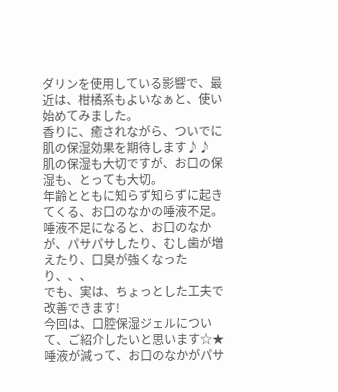ダリンを使用している影響で、最近は、柑橘系もよいなぁと、使い始めてみました。
香りに、癒されながら、ついでに肌の保湿効果を期待します♪♪
肌の保湿も大切ですが、お口の保湿も、とっても大切。
年齢とともに知らず知らずに起きてくる、お口のなかの唾液不足。
唾液不足になると、お口のなかが、パサパサしたり、むし歯が増えたり、口臭が強くなったり、、、
でも、実は、ちょっとした工夫で改善できます!
今回は、口腔保湿ジェルについて、ご紹介したいと思います☆★
唾液が減って、お口のなかがパサ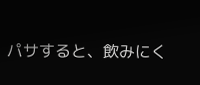パサすると、飲みにく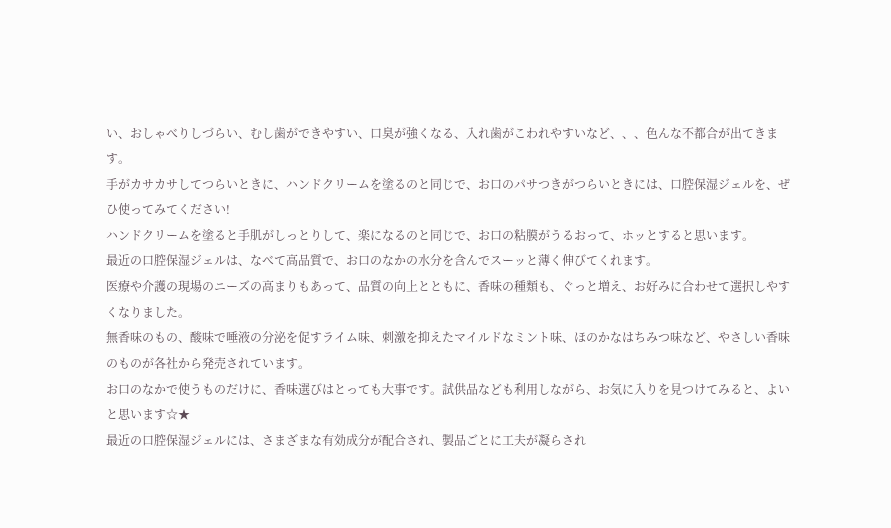い、おしゃべりしづらい、むし歯ができやすい、口臭が強くなる、入れ歯がこわれやすいなど、、、色んな不都合が出てきます。
手がカサカサしてつらいときに、ハンドクリームを塗るのと同じで、お口のパサつきがつらいときには、口腔保湿ジェルを、ぜひ使ってみてください!
ハンドクリームを塗ると手肌がしっとりして、楽になるのと同じで、お口の粘膜がうるおって、ホッとすると思います。
最近の口腔保湿ジェルは、なべて高品質で、お口のなかの水分を含んでスーッと薄く伸びてくれます。
医療や介護の現場のニーズの高まりもあって、品質の向上とともに、香味の種類も、ぐっと増え、お好みに合わせて選択しやすくなりました。
無香味のもの、酸味で唾液の分泌を促すライム味、刺激を抑えたマイルドなミント味、ほのかなはちみつ味など、やさしい香味のものが各社から発売されています。
お口のなかで使うものだけに、香味選びはとっても大事です。試供品なども利用しながら、お気に入りを見つけてみると、よいと思います☆★
最近の口腔保湿ジェルには、さまざまな有効成分が配合され、製品ごとに工夫が凝らされ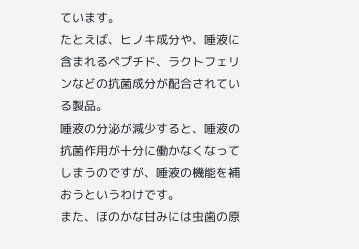ています。
たとえば、ヒノキ成分や、唾液に含まれるペプチド、ラクトフェリンなどの抗菌成分が配合されている製品。
唾液の分泌が減少すると、唾液の抗菌作用が十分に働かなくなってしまうのですが、唾液の機能を補おうというわけです。
また、ほのかな甘みには虫歯の原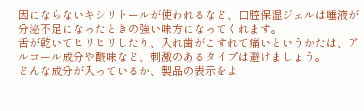因にならないキシリトールが使われるなど、口腔保湿ジェルは唾液が分泌不足になったときの強い味方になってくれます。
舌が乾いてヒリヒリしたり、入れ歯がこすれて痛いというかたは、アルコール成分や酸味など、刺激のあるタイプは避けましょう。
どんな成分が入っているか、製品の表示をよ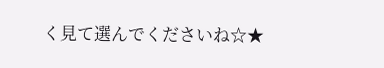く見て選んでくださいね☆★